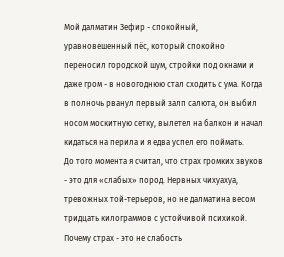Мой далматин Зефир - спокойный, уравновешенный пёс, который спокойно переносил городской шум, стройки под окнами и даже гром - в новогоднюю стал сходить с ума. Когда в полночь рванул первый залп салюта, он выбил носом москитную сетку, вылетел на балкон и начал кидаться на перила и я едва успел его поймать.
До того момента я считал, что страх громких звуков - это для «слабых» пород. Нервных чихуахуа, тревожных той-терьеров, но не далматина весом тридцать килограммов с устойчивой психикой.
Почему страх - это не слабость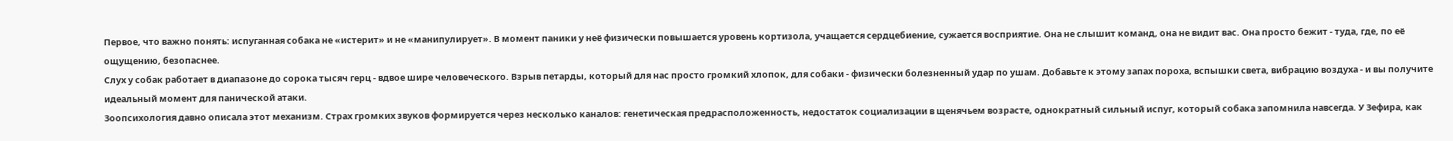Первое, что важно понять: испуганная собака не «истерит» и не «манипулирует». В момент паники у неё физически повышается уровень кортизола, учащается сердцебиение, сужается восприятие. Она не слышит команд, она не видит вас. Она просто бежит - туда, где, по её ощущению, безопаснее.
Слух у собак работает в диапазоне до сорока тысяч герц - вдвое шире человеческого. Взрыв петарды, который для нас просто громкий хлопок, для собаки - физически болезненный удар по ушам. Добавьте к этому запах пороха, вспышки света, вибрацию воздуха - и вы получите идеальный момент для панической атаки.
Зоопсихология давно описала этот механизм. Страх громких звуков формируется через несколько каналов: генетическая предрасположенность, недостаток социализации в щенячьем возрасте, однократный сильный испуг, который собака запомнила навсегда. У Зефира, как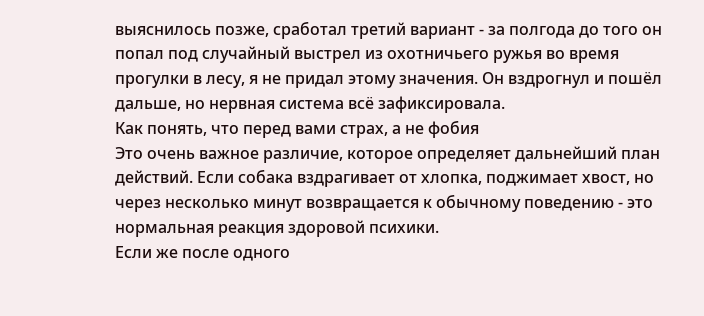выяснилось позже, сработал третий вариант - за полгода до того он попал под случайный выстрел из охотничьего ружья во время прогулки в лесу, я не придал этому значения. Он вздрогнул и пошёл дальше, но нервная система всё зафиксировала.
Как понять, что перед вами страх, а не фобия
Это очень важное различие, которое определяет дальнейший план действий. Если собака вздрагивает от хлопка, поджимает хвост, но через несколько минут возвращается к обычному поведению - это нормальная реакция здоровой психики.
Если же после одного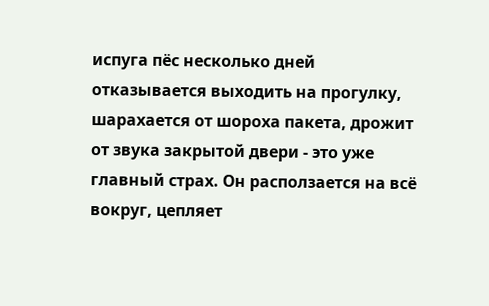испуга пёс несколько дней отказывается выходить на прогулку, шарахается от шороха пакета, дрожит от звука закрытой двери - это уже главный страх. Он расползается на всё вокруг, цепляет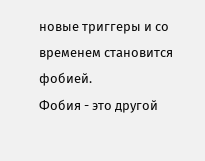новые триггеры и со временем становится фобией.
Фобия - это другой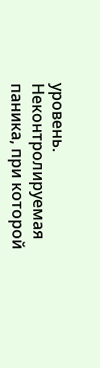уровень. Неконтролируемая паника, при которой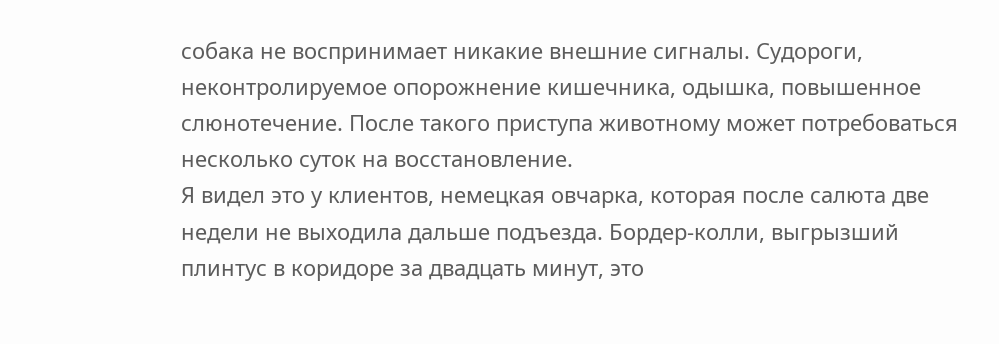собака не воспринимает никакие внешние сигналы. Судороги, неконтролируемое опорожнение кишечника, одышка, повышенное слюнотечение. После такого приступа животному может потребоваться несколько суток на восстановление.
Я видел это у клиентов, немецкая овчарка, которая после салюта две недели не выходила дальше подъезда. Бордер-колли, выгрызший плинтус в коридоре за двадцать минут, это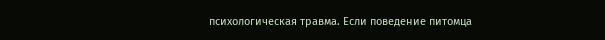психологическая травма. Если поведение питомца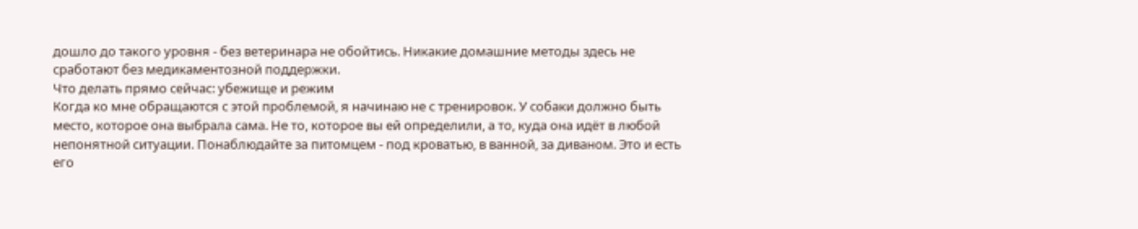дошло до такого уровня - без ветеринара не обойтись. Никакие домашние методы здесь не сработают без медикаментозной поддержки.
Что делать прямо сейчас: убежище и режим
Когда ко мне обращаются с этой проблемой, я начинаю не с тренировок. У собаки должно быть место, которое она выбрала сама. Не то, которое вы ей определили, а то, куда она идёт в любой непонятной ситуации. Понаблюдайте за питомцем - под кроватью, в ванной, за диваном. Это и есть его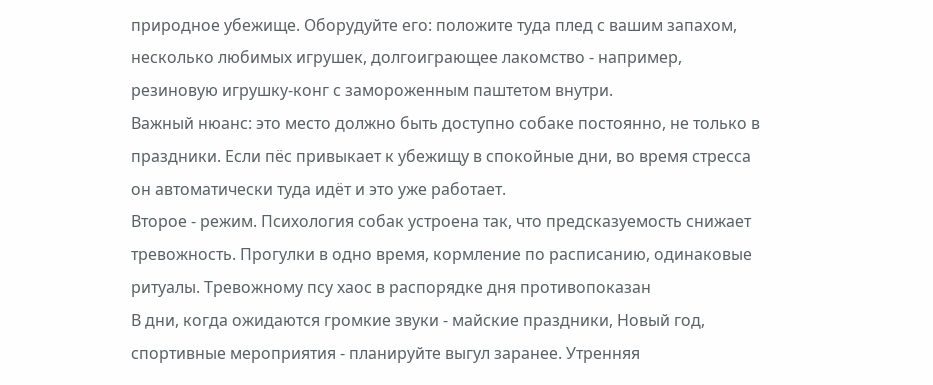природное убежище. Оборудуйте его: положите туда плед с вашим запахом, несколько любимых игрушек, долгоиграющее лакомство - например, резиновую игрушку-конг с замороженным паштетом внутри.
Важный нюанс: это место должно быть доступно собаке постоянно, не только в праздники. Если пёс привыкает к убежищу в спокойные дни, во время стресса он автоматически туда идёт и это уже работает.
Второе - режим. Психология собак устроена так, что предсказуемость снижает тревожность. Прогулки в одно время, кормление по расписанию, одинаковые ритуалы. Тревожному псу хаос в распорядке дня противопоказан
В дни, когда ожидаются громкие звуки - майские праздники, Новый год, спортивные мероприятия - планируйте выгул заранее. Утренняя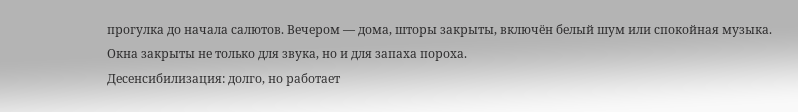прогулка до начала салютов. Вечером — дома, шторы закрыты, включён белый шум или спокойная музыка. Окна закрыты не только для звука, но и для запаха пороха.
Десенсибилизация: долго, но работает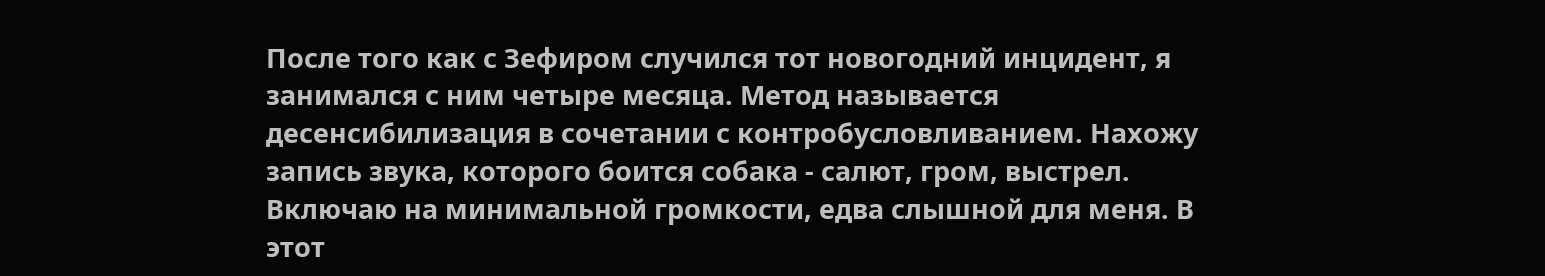После того как с Зефиром случился тот новогодний инцидент, я занимался с ним четыре месяца. Метод называется десенсибилизация в сочетании с контробусловливанием. Нахожу запись звука, которого боится собака - салют, гром, выстрел. Включаю на минимальной громкости, едва слышной для меня. В этот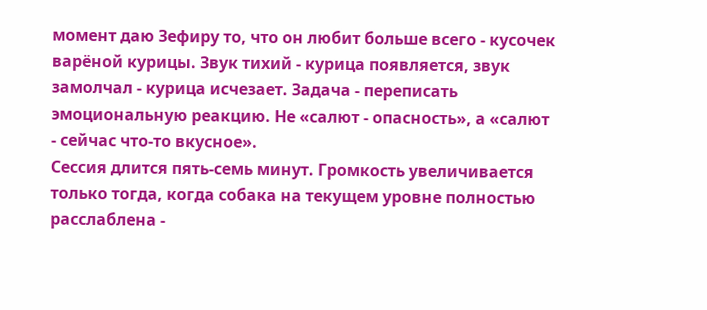момент даю Зефиру то, что он любит больше всего - кусочек варёной курицы. Звук тихий - курица появляется, звук замолчал - курица исчезает. Задача - переписать эмоциональную реакцию. Не «салют - опасность», а «салют - сейчас что-то вкусное».
Сессия длится пять-семь минут. Громкость увеличивается только тогда, когда собака на текущем уровне полностью расслаблена -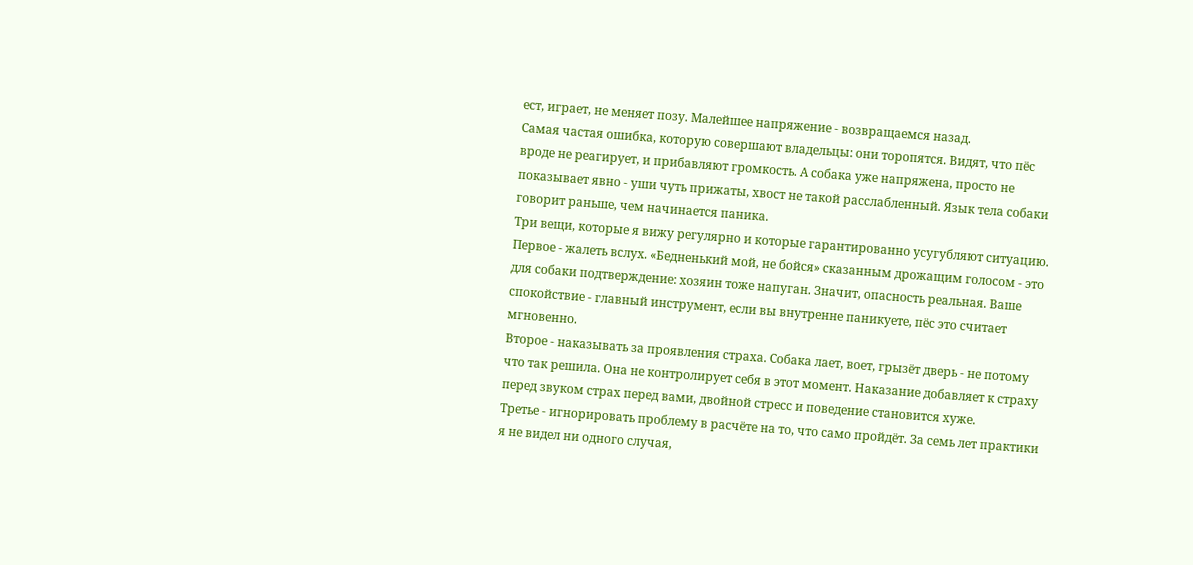ест, играет, не меняет позу. Малейшее напряжение - возвращаемся назад.
Самая частая ошибка, которую совершают владельцы: они торопятся. Видят, что пёс вроде не реагирует, и прибавляют громкость. А собака уже напряжена, просто не показывает явно - уши чуть прижаты, хвост не такой расслабленный. Язык тела собаки говорит раньше, чем начинается паника.
Три вещи, которые я вижу регулярно и которые гарантированно усугубляют ситуацию.
Первое - жалеть вслух. «Бедненький мой, не бойся» сказанным дрожащим голосом - это для собаки подтверждение: хозяин тоже напуган. Значит, опасность реальная. Ваше спокойствие - главный инструмент, если вы внутренне паникуете, пёс это считает мгновенно.
Второе - наказывать за проявления страха. Собака лает, воет, грызёт дверь - не потому что так решила. Она не контролирует себя в этот момент. Наказание добавляет к страху перед звуком страх перед вами, двойной стресс и поведение становится хуже.
Третье - игнорировать проблему в расчёте на то, что само пройдёт. За семь лет практики я не видел ни одного случая,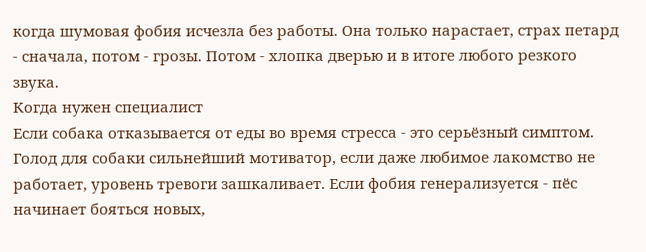когда шумовая фобия исчезла без работы. Она только нарастает, страх петард - сначала, потом - грозы. Потом - хлопка дверью и в итоге любого резкого звука.
Когда нужен специалист
Если собака отказывается от еды во время стресса - это серьёзный симптом. Голод для собаки сильнейший мотиватор, если даже любимое лакомство не работает, уровень тревоги зашкаливает. Если фобия генерализуется - пёс начинает бояться новых,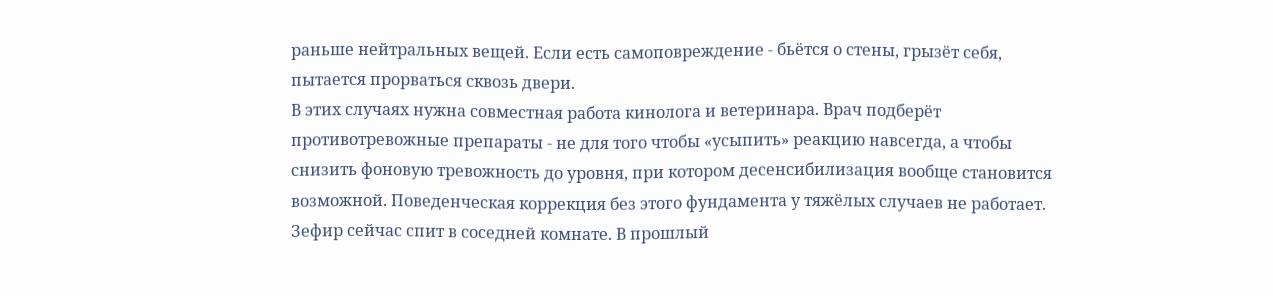раньше нейтральных вещей. Если есть самоповреждение - бьётся о стены, грызёт себя, пытается прорваться сквозь двери.
В этих случаях нужна совместная работа кинолога и ветеринара. Врач подберёт противотревожные препараты - не для того чтобы «усыпить» реакцию навсегда, а чтобы снизить фоновую тревожность до уровня, при котором десенсибилизация вообще становится возможной. Поведенческая коррекция без этого фундамента у тяжёлых случаев не работает.
Зефир сейчас спит в соседней комнате. В прошлый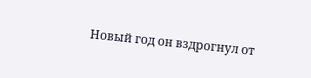Новый год он вздрогнул от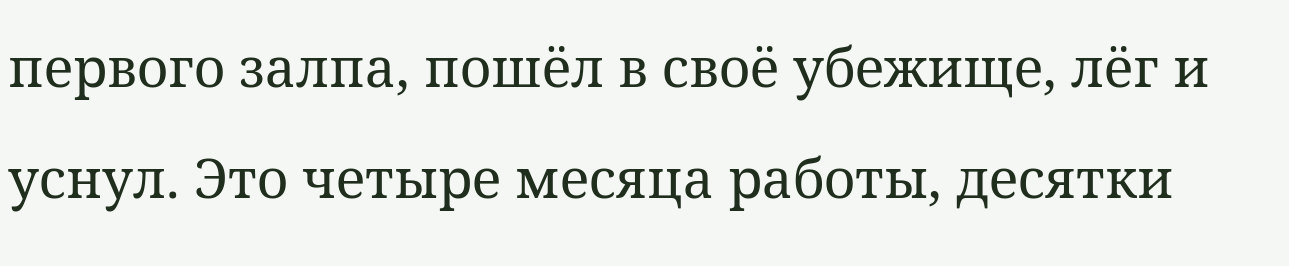первого залпа, пошёл в своё убежище, лёг и уснул. Это четыре месяца работы, десятки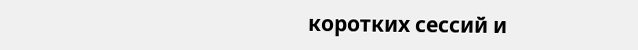коротких сессий и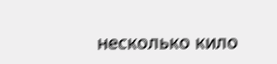несколько кило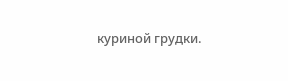куриной грудки.